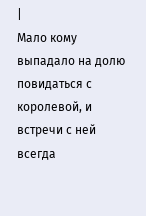|
Мало кому выпадало на долю повидаться с королевой, и встречи с ней всегда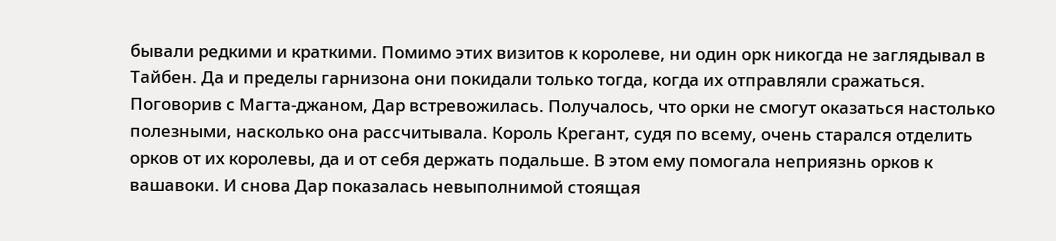бывали редкими и краткими. Помимо этих визитов к королеве, ни один орк никогда не заглядывал в Тайбен. Да и пределы гарнизона они покидали только тогда, когда их отправляли сражаться.
Поговорив с Магта-джаном, Дар встревожилась. Получалось, что орки не смогут оказаться настолько полезными, насколько она рассчитывала. Король Крегант, судя по всему, очень старался отделить орков от их королевы, да и от себя держать подальше. В этом ему помогала неприязнь орков к вашавоки. И снова Дар показалась невыполнимой стоящая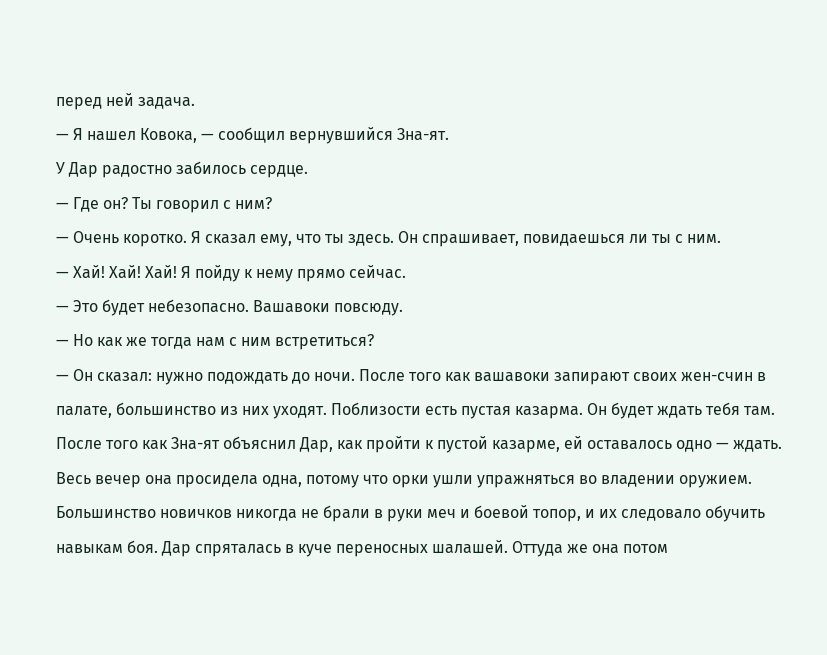перед ней задача.
— Я нашел Ковока, — сообщил вернувшийся Зна-ят.
У Дар радостно забилось сердце.
— Где он? Ты говорил с ним?
— Очень коротко. Я сказал ему, что ты здесь. Он спрашивает, повидаешься ли ты с ним.
— Хай! Хай! Хай! Я пойду к нему прямо сейчас.
— Это будет небезопасно. Вашавоки повсюду.
— Но как же тогда нам с ним встретиться?
— Он сказал: нужно подождать до ночи. После того как вашавоки запирают своих жен-счин в палате, большинство из них уходят. Поблизости есть пустая казарма. Он будет ждать тебя там.
После того как Зна-ят объяснил Дар, как пройти к пустой казарме, ей оставалось одно — ждать. Весь вечер она просидела одна, потому что орки ушли упражняться во владении оружием. Большинство новичков никогда не брали в руки меч и боевой топор, и их следовало обучить навыкам боя. Дар спряталась в куче переносных шалашей. Оттуда же она потом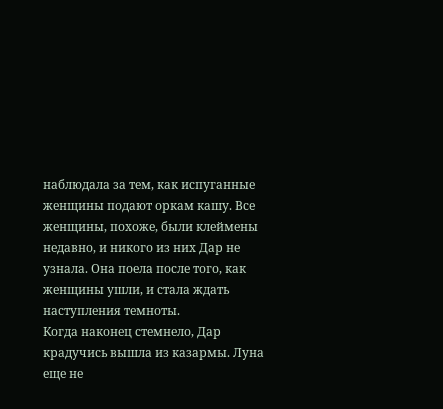наблюдала за тем, как испуганные женщины подают оркам кашу. Все женщины, похоже, были клеймены недавно, и никого из них Дар не узнала. Она поела после того, как женщины ушли, и стала ждать наступления темноты.
Когда наконец стемнело, Дар крадучись вышла из казармы. Луна еще не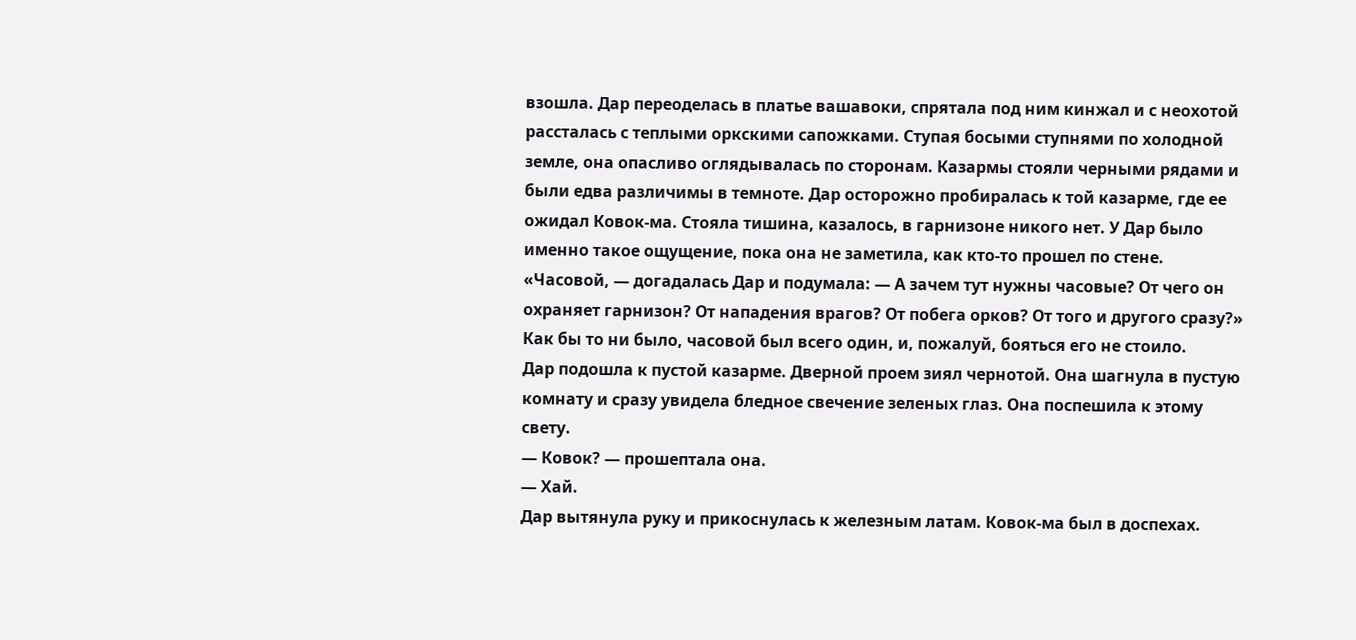взошла. Дар переоделась в платье вашавоки, спрятала под ним кинжал и с неохотой рассталась с теплыми оркскими сапожками. Ступая босыми ступнями по холодной земле, она опасливо оглядывалась по сторонам. Казармы стояли черными рядами и были едва различимы в темноте. Дар осторожно пробиралась к той казарме, где ее ожидал Ковок-ма. Стояла тишина, казалось, в гарнизоне никого нет. У Дар было именно такое ощущение, пока она не заметила, как кто-то прошел по стене.
«Часовой, — догадалась Дар и подумала: — А зачем тут нужны часовые? От чего он охраняет гарнизон? От нападения врагов? От побега орков? От того и другого сразу?»
Как бы то ни было, часовой был всего один, и, пожалуй, бояться его не стоило.
Дар подошла к пустой казарме. Дверной проем зиял чернотой. Она шагнула в пустую комнату и сразу увидела бледное свечение зеленых глаз. Она поспешила к этому свету.
— Ковок? — прошептала она.
— Хай.
Дар вытянула руку и прикоснулась к железным латам. Ковок-ма был в доспехах.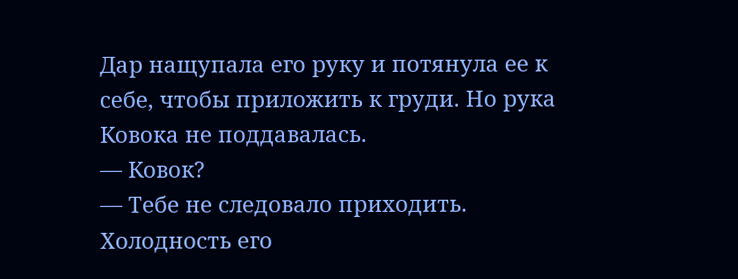Дар нащупала его руку и потянула ее к себе, чтобы приложить к груди. Но рука Ковока не поддавалась.
— Ковок?
— Тебе не следовало приходить.
Холодность его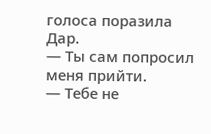голоса поразила Дар.
— Ты сам попросил меня прийти.
— Тебе не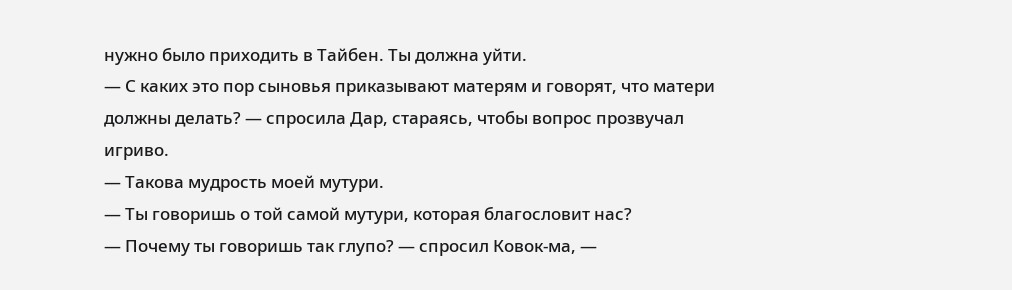нужно было приходить в Тайбен. Ты должна уйти.
— С каких это пор сыновья приказывают матерям и говорят, что матери должны делать? — спросила Дар, стараясь, чтобы вопрос прозвучал игриво.
— Такова мудрость моей мутури.
— Ты говоришь о той самой мутури, которая благословит нас?
— Почему ты говоришь так глупо? — спросил Ковок-ма, —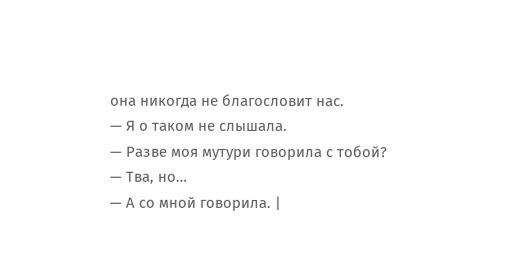она никогда не благословит нас.
— Я о таком не слышала.
— Разве моя мутури говорила с тобой?
— Тва, но…
— А со мной говорила. |